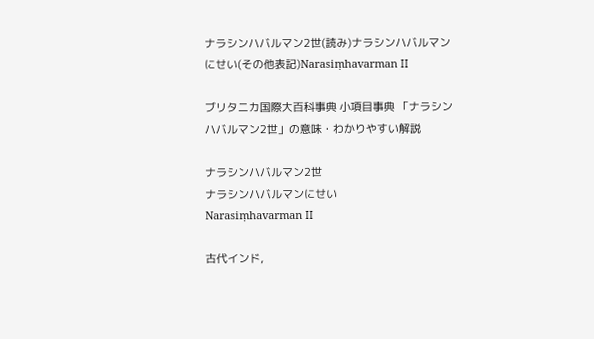ナラシンハバルマン2世(読み)ナラシンハバルマンにせい(その他表記)Narasiṃhavarman II

ブリタニカ国際大百科事典 小項目事典 「ナラシンハバルマン2世」の意味・わかりやすい解説

ナラシンハバルマン2世
ナラシンハバルマンにせい
Narasiṃhavarman II

古代インド,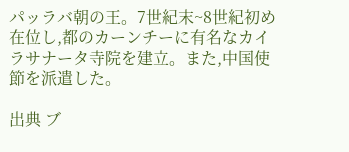パッラバ朝の王。7世紀末~8世紀初め在位し,都のカーンチーに有名なカイラサナータ寺院を建立。また,中国使節を派遣した。

出典 ブ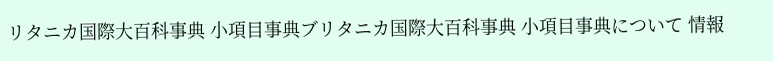リタニカ国際大百科事典 小項目事典ブリタニカ国際大百科事典 小項目事典について 情報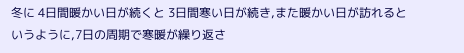冬に 4日間暖かい日が続くと 3日間寒い日が続き,また暖かい日が訪れるというように,7日の周期で寒暖が繰り返さ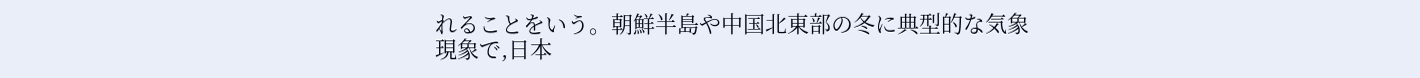れることをいう。朝鮮半島や中国北東部の冬に典型的な気象現象で,日本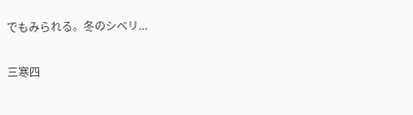でもみられる。冬のシベリ...

三寒四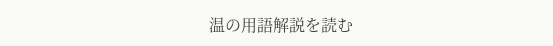温の用語解説を読む